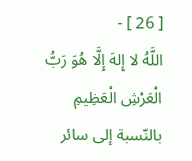[ 26 ] -
اللَّهُ لا إِلهَ إِلَّا هُوَ رَبُّ الْعَرْشِ الْعَظِيمِ
بالنّسبة إلى سائر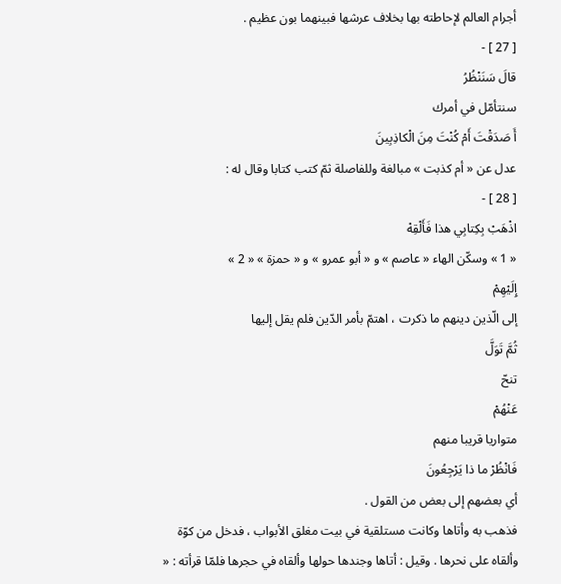أجرام العالم لإحاطته بها بخلاف عرشها فبينهما بون عظيم .
[ 27 ] -
قالَ سَنَنْظُرُ
سنتأمّل في أمرك
أَ صَدَقْتَ أَمْ كُنْتَ مِنَ الْكاذِبِينَ
عدل عن « أم كذبت » مبالغة وللفاصلة ثمّ كتب كتابا وقال له :
[ 28 ] -
اذْهَبْ بِكِتابِي هذا فَأَلْقِهْ
« 1 » وسكّن الهاء « عاصم » و « أبو عمرو » و « حمزة » « 2 »
إِلَيْهِمْ
إلى الّذين دينهم ما ذكرت ، اهتمّ بأمر الدّين فلم يقل إليها
ثُمَّ تَوَلَّ
تنحّ
عَنْهُمْ
متواريا قريبا منهم
فَانْظُرْ ما ذا يَرْجِعُونَ
أي بعضهم إلى بعض من القول .
فذهب به وأتاها وكانت مستلقية في بيت مغلق الأبواب ، فدخل من كوّة وألقاه على نحرها . وقيل : أتاها وجندها حولها وألقاه في حجرها فلمّا قرأته : «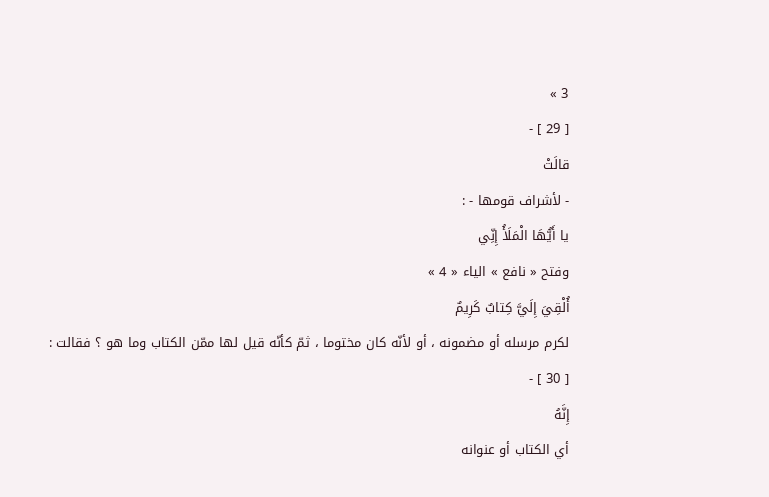3 »
[ 29 ] -
قالَتْ
- لأشراف قومها - :
يا أَيُّهَا الْمَلَأُ إِنِّي
وفتح « نافع » الياء « 4 »
أُلْقِيَ إِلَيَّ كِتابٌ كَرِيمٌ
لكرم مرسله أو مضمونه ، أو لأنّه كان مختوما ، ثمّ كأنّه قيل لها ممّن الكتاب وما هو ؟ فقالت :
[ 30 ] -
إِنَّهُ
أي الكتاب أو عنوانه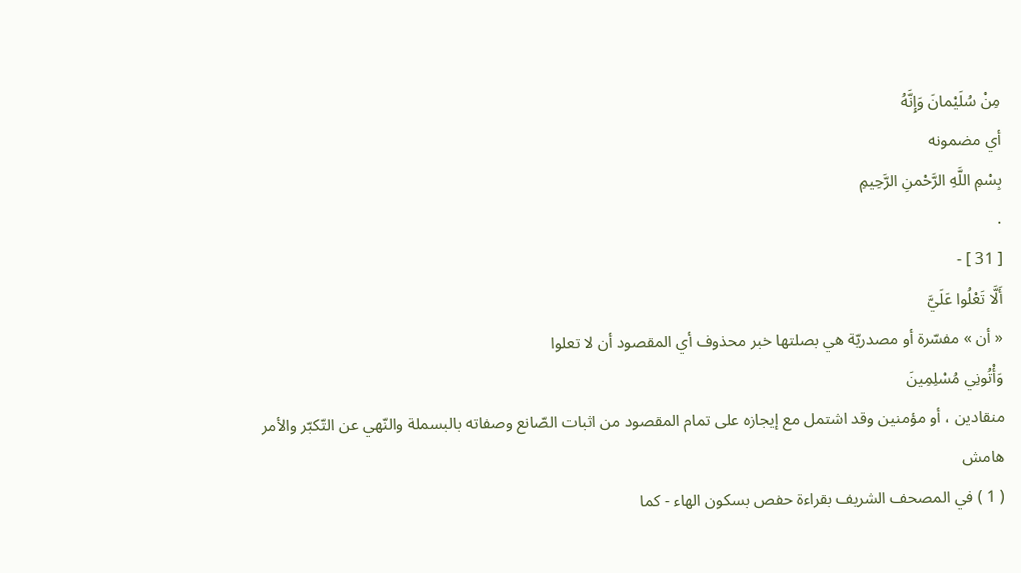مِنْ سُلَيْمانَ وَإِنَّهُ
أي مضمونه
بِسْمِ اللَّهِ الرَّحْمنِ الرَّحِيمِ
.
[ 31 ] -
أَلَّا تَعْلُوا عَلَيَّ
« أن » مفسّرة أو مصدريّة هي بصلتها خبر محذوف أي المقصود أن لا تعلوا
وَأْتُونِي مُسْلِمِينَ
منقادين ، أو مؤمنين وقد اشتمل مع إيجازه على تمام المقصود من اثبات الصّانع وصفاته بالبسملة والنّهي عن التّكبّر والأمر
هامش
( 1 ) في المصحف الشريف بقراءة حفص بسكون الهاء - كما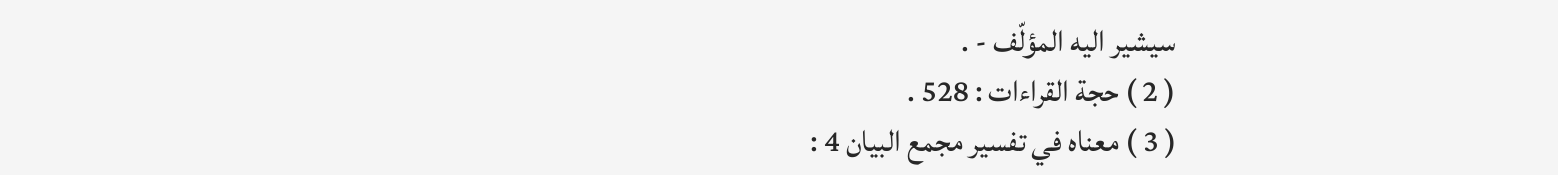سيشير اليه المؤلّف - .
( 2 ) حجة القراءات : 528 .
( 3 ) معناه في تفسير مجمع البيان 4 :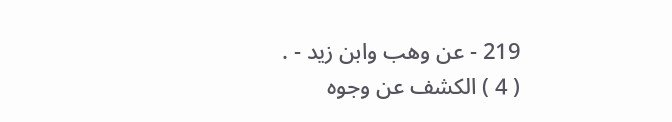219 - عن وهب وابن زيد - .
( 4 ) الكشف عن وجوه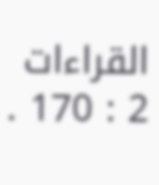القراءات 2 : 170 .